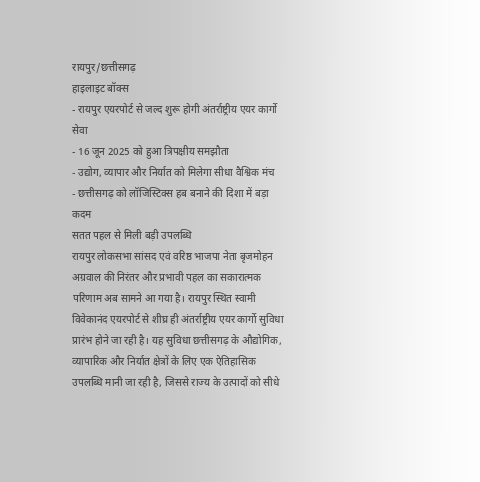रायपुर/छत्तीसगढ़
हाइलाइट बॉक्स
- रायपुर एयरपोर्ट से जल्द शुरू होगी अंतर्राष्ट्रीय एयर कार्गो सेवा
- 16 जून 2025 को हुआ त्रिपक्षीय समझौता
- उद्योग, व्यापार और निर्यात को मिलेगा सीधा वैश्विक मंच
- छत्तीसगढ़ को लॉजिस्टिक्स हब बनाने की दिशा में बड़ा कदम
सतत पहल से मिली बड़ी उपलब्धि
रायपुर लोकसभा सांसद एवं वरिष्ठ भाजपा नेता बृजमोहन अग्रवाल की निरंतर और प्रभावी पहल का सकारात्मक परिणाम अब सामने आ गया है। रायपुर स्थित स्वामी विवेकानंद एयरपोर्ट से शीघ्र ही अंतर्राष्ट्रीय एयर कार्गो सुविधा प्रारंभ होने जा रही है। यह सुविधा छत्तीसगढ़ के औद्योगिक, व्यापारिक और निर्यात क्षेत्रों के लिए एक ऐतिहासिक उपलब्धि मानी जा रही है, जिससे राज्य के उत्पादों को सीधे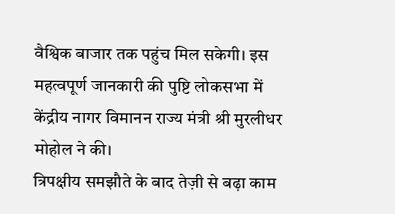वैश्विक बाजार तक पहुंच मिल सकेगी। इस महत्वपूर्ण जानकारी की पुष्टि लोकसभा में केंद्रीय नागर विमानन राज्य मंत्री श्री मुरलीधर मोहोल ने की।
त्रिपक्षीय समझौते के बाद तेज़ी से बढ़ा काम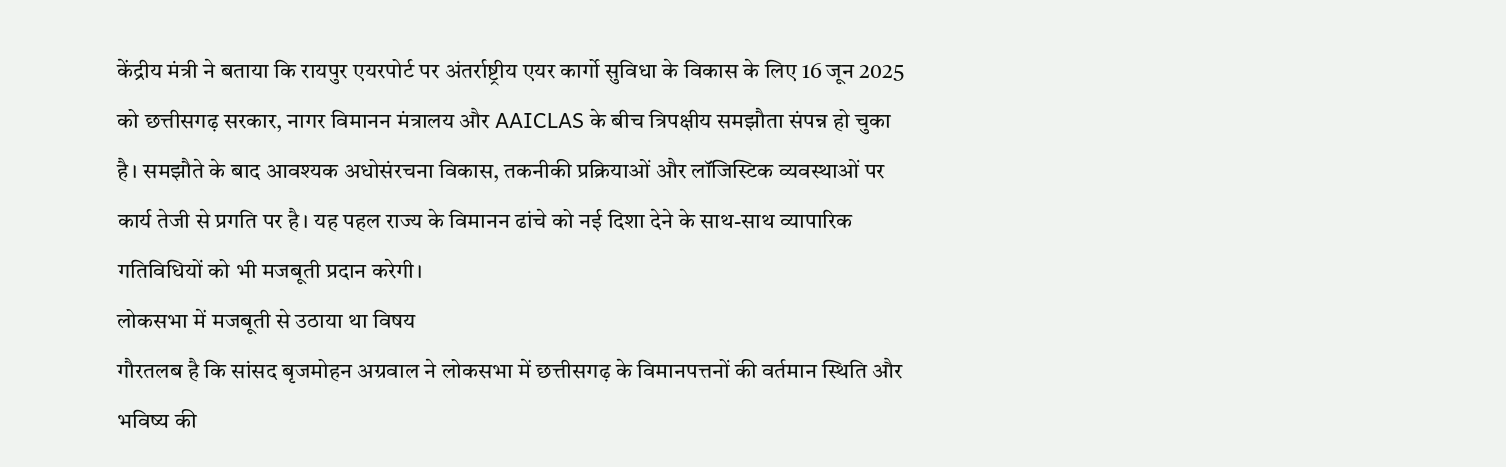केंद्रीय मंत्री ने बताया कि रायपुर एयरपोर्ट पर अंतर्राष्ट्रीय एयर कार्गो सुविधा के विकास के लिए 16 जून 2025 को छत्तीसगढ़ सरकार, नागर विमानन मंत्रालय और AAICLAS के बीच त्रिपक्षीय समझौता संपन्न हो चुका है। समझौते के बाद आवश्यक अधोसंरचना विकास, तकनीकी प्रक्रियाओं और लॉजिस्टिक व्यवस्थाओं पर कार्य तेजी से प्रगति पर है। यह पहल राज्य के विमानन ढांचे को नई दिशा देने के साथ-साथ व्यापारिक गतिविधियों को भी मजबूती प्रदान करेगी।
लोकसभा में मजबूती से उठाया था विषय
गौरतलब है कि सांसद बृजमोहन अग्रवाल ने लोकसभा में छत्तीसगढ़ के विमानपत्तनों की वर्तमान स्थिति और भविष्य की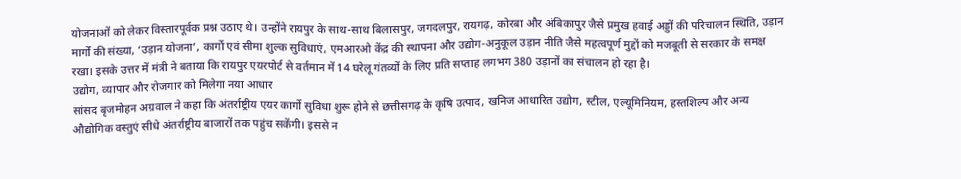योजनाओं को लेकर विस्तारपूर्वक प्रश्न उठाए थे। उन्होंने रायपुर के साथ-साथ बिलासपुर, जगदलपुर, रायगढ़, कोरबा और अंबिकापुर जैसे प्रमुख हवाई अड्डों की परिचालन स्थिति, उड़ान मार्गों की संख्या, ‘उड़ान योजना’, कार्गो एवं सीमा शुल्क सुविधाएं, एमआरओ केंद्र की स्थापना और उद्योग-अनुकूल उड़ान नीति जैसे महत्वपूर्ण मुद्दों को मजबूती से सरकार के समक्ष रखा। इसके उत्तर में मंत्री ने बताया कि रायपुर एयरपोर्ट से वर्तमान में 14 घरेलू गंतव्यों के लिए प्रति सप्ताह लगभग 380 उड़ानों का संचालन हो रहा है।
उद्योग, व्यापार और रोजगार को मिलेगा नया आधार
सांसद बृजमोहन अग्रवाल ने कहा कि अंतर्राष्ट्रीय एयर कार्गो सुविधा शुरू होने से छत्तीसगढ़ के कृषि उत्पाद, खनिज आधारित उद्योग, स्टील, एल्यूमिनियम, हस्तशिल्प और अन्य औद्योगिक वस्तुएं सीधे अंतर्राष्ट्रीय बाजारों तक पहुंच सकेंगी। इससे न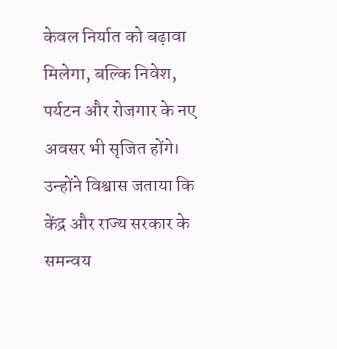केवल निर्यात को बढ़ावा मिलेगा, बल्कि निवेश, पर्यटन और रोजगार के नए अवसर भी सृजित होंगे। उन्होंने विश्वास जताया कि केंद्र और राज्य सरकार के समन्वय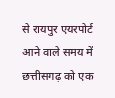से रायपुर एयरपोर्ट आने वाले समय में छत्तीसगढ़ को एक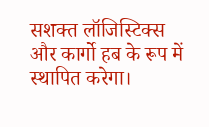सशक्त लॉजिस्टिक्स और कार्गो हब के रूप में स्थापित करेगा।